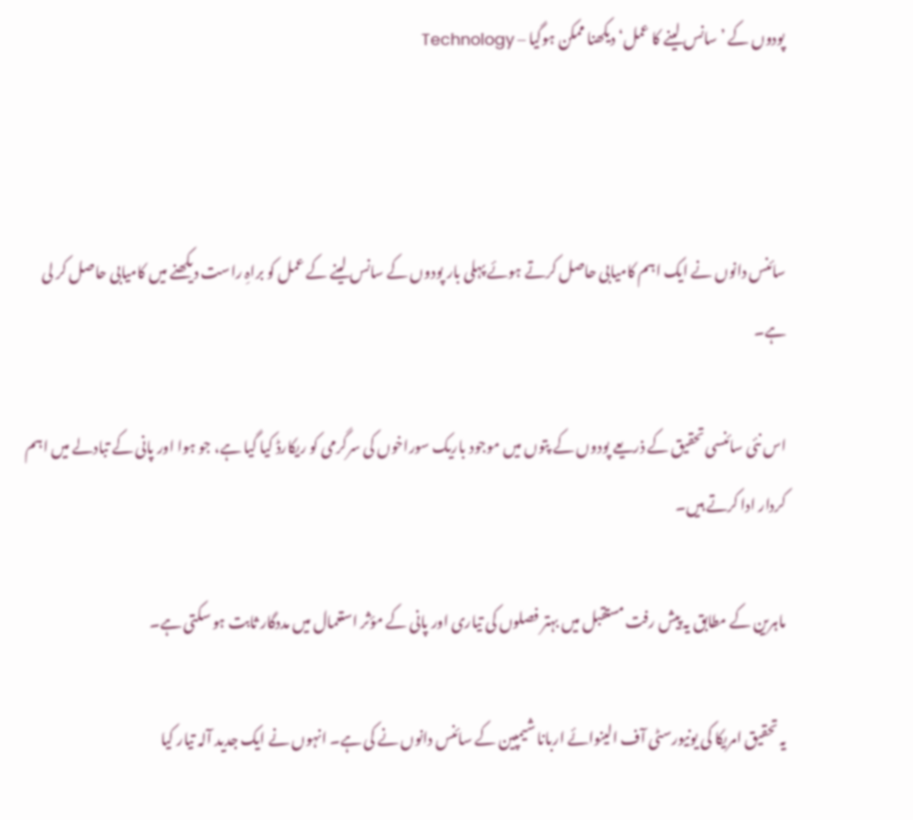پودوں کے ’سانس لینے کا عمل‘ دیکھنا ممکن ہوگیا – Technology



سائنس دانوں نے ایک اہم کامیابی حاصل کرتے ہوئے پہلی بار پودوں کے سانس لینے کے عمل کو براہِ راست دیکھنے میں کامیابی حاصل کر لی ہے۔

اس نئی سائنسی تحقیق کے ذریعے پودوں کے پتوں میں موجود باریک سوراخوں کی سرگرمی کو ریکارڈ کیا گیا ہے، جو ہوا اور پانی کے تبادلے میں اہم کردار ادا کرتے ہیں۔

ماہرین کے مطابق یہ پیش رفت مستقبل میں بہتر فصلوں کی تیاری اور پانی کے مؤثر استعمال میں مددگار ثابت ہو سکتی ہے۔

یہ تحقیق امریکا کی یونیورسٹی آف الینوائے اربانا شیمپین کے سائنس دانوں نے کی ہے۔ انہوں نے ایک جدید آلہ تیار کیا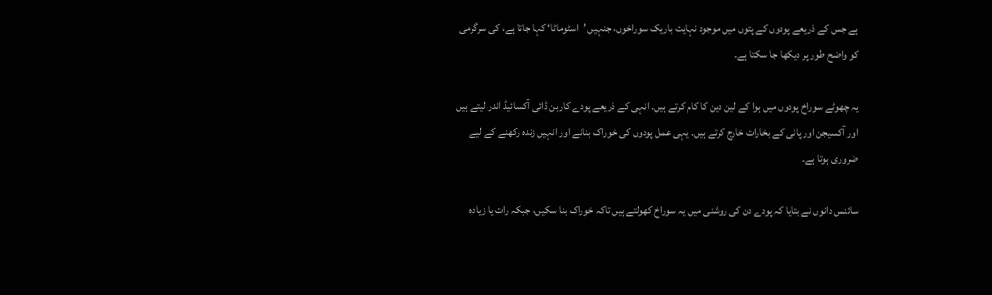ہے جس کے ذریعے پودوں کے پتوں میں موجود نہایت باریک سوراخوں، جنہیں ’اسٹوماٹا‘ کہا جاتا ہے، کی سرگرمی کو واضح طور پر دیکھا جا سکتا ہے۔

یہ چھوٹے سوراخ پودوں میں ہوا کے لین دین کا کام کرتے ہیں۔ انہی کے ذریعے پودے کاربن ڈائی آکسائیڈ اندر لیتے ہیں اور آکسیجن اور پانی کے بخارات خارج کرتے ہیں۔ یہی عمل پودوں کی خوراک بنانے اور انہیں زندہ رکھنے کے لیے ضروری ہوتا ہے۔

سائنس دانوں نے بتایا کہ پودے دن کی روشنی میں یہ سوراخ کھولتے ہیں تاکہ خوراک بنا سکیں، جبکہ رات یا زیادہ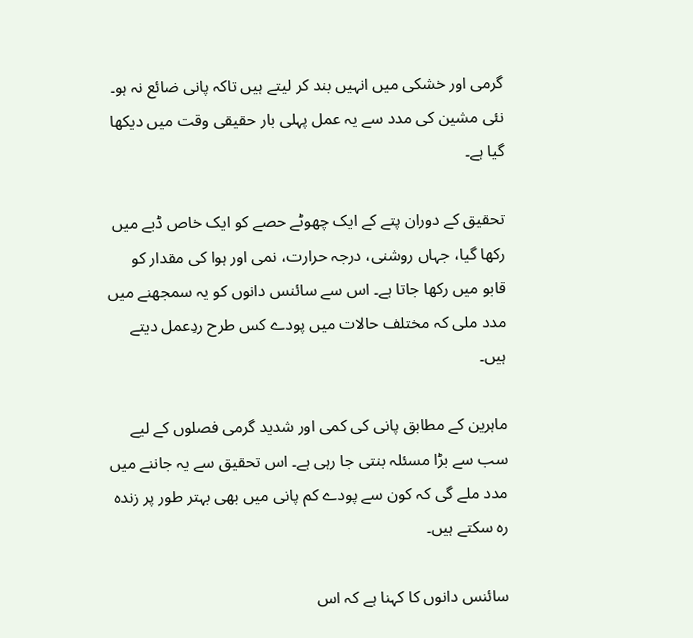گرمی اور خشکی میں انہیں بند کر لیتے ہیں تاکہ پانی ضائع نہ ہو۔ نئی مشین کی مدد سے یہ عمل پہلی بار حقیقی وقت میں دیکھا گیا ہے۔

تحقیق کے دوران پتے کے ایک چھوٹے حصے کو ایک خاص ڈبے میں رکھا گیا، جہاں روشنی، درجہ حرارت، نمی اور ہوا کی مقدار کو قابو میں رکھا جاتا ہے۔ اس سے سائنس دانوں کو یہ سمجھنے میں مدد ملی کہ مختلف حالات میں پودے کس طرح ردِعمل دیتے ہیں۔

ماہرین کے مطابق پانی کی کمی اور شدید گرمی فصلوں کے لیے سب سے بڑا مسئلہ بنتی جا رہی ہے۔ اس تحقیق سے یہ جاننے میں مدد ملے گی کہ کون سے پودے کم پانی میں بھی بہتر طور پر زندہ رہ سکتے ہیں۔

سائنس دانوں کا کہنا ہے کہ اس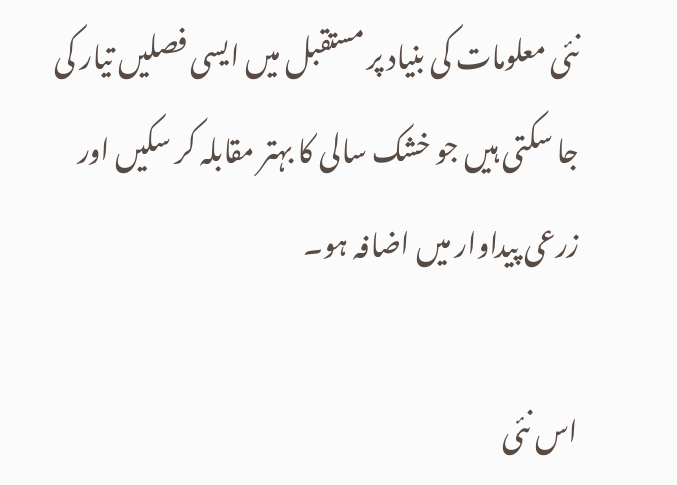نئی معلومات کی بنیاد پر مستقبل میں ایسی فصلیں تیار کی جا سکتی ہیں جو خشک سالی کا بہتر مقابلہ کر سکیں اور زرعی پیداوار میں اضافہ ہو۔

اس نئی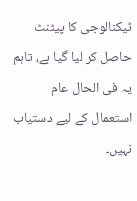ٹیکنالوجی کا پیٹنٹ حاصل کر لیا گیا ہے، تاہم یہ فی الحال عام استعمال کے لیے دستیاب نہیں۔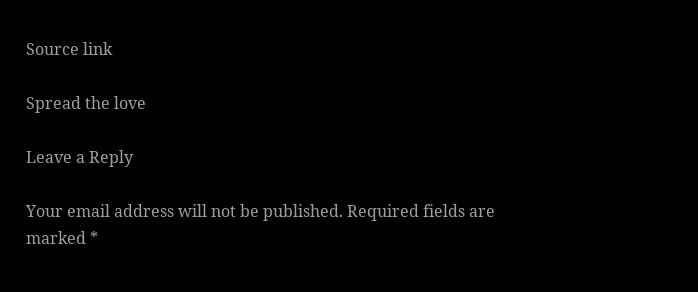Source link

Spread the love

Leave a Reply

Your email address will not be published. Required fields are marked *